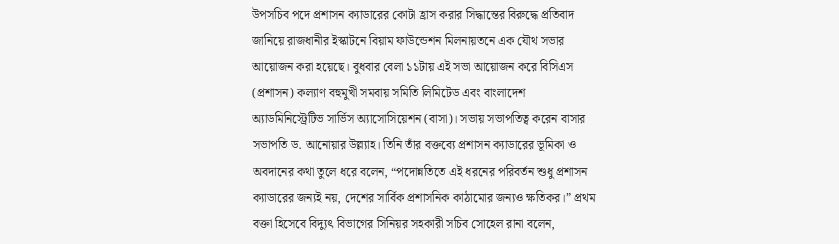উপসচিব পদে প্রশাসন ক্যাডারের কোটা হ্রাস করার সিদ্ধান্তের বিরুদ্ধে প্রতিবাদ জানিয়ে রাজধানীর ইস্কাটনে বিয়াম ফাউন্ডেশন মিলনায়তনে এক যৌথ সভার আয়োজন করা হয়েছে। বুধবার বেলা ১১টায় এই সভা আয়োজন করে বিসিএস (প্রশাসন) কল্যাণ বহুমুখী সমবায় সমিতি লিমিটেড এবং বাংলাদেশ অ্যাডমিনিস্ট্রেটিভ সার্ভিস অ্যাসোসিয়েশন (বাসা)। সভায় সভাপতিত্ব করেন বাসার সভাপতি ড. আনোয়ার উল্ল্যাহ। তিনি তাঁর বক্তব্যে প্রশাসন ক্যাডারের ভূমিকা ও অবদানের কথা তুলে ধরে বলেন, “পদোন্নতিতে এই ধরনের পরিবর্তন শুধু প্রশাসন ক্যাডারের জন্যই নয়, দেশের সার্বিক প্রশাসনিক কাঠামোর জন্যও ক্ষতিকর।” প্রথম বক্তা হিসেবে বিদ্যুৎ বিভাগের সিনিয়র সহকারী সচিব সোহেল রানা বলেন,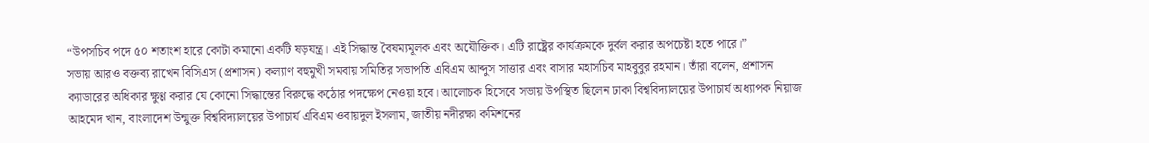“উপসচিব পদে ৫০ শতাংশ হারে কোটা কমানো একটি ষড়যন্ত্র। এই সিদ্ধান্ত বৈষম্যমূলক এবং অযৌক্তিক। এটি রাষ্ট্রের কার্যক্রমকে দুর্বল করার অপচেষ্টা হতে পারে।”
সভায় আরও বক্তব্য রাখেন বিসিএস (প্রশাসন) কল্যাণ বহুমুখী সমবায় সমিতির সভাপতি এবিএম আব্দুস সাত্তার এবং বাসার মহাসচিব মাহবুবুর রহমান। তাঁরা বলেন, প্রশাসন ক্যাডারের অধিকার ক্ষুণ্ণ করার যে কোনো সিদ্ধান্তের বিরুদ্ধে কঠোর পদক্ষেপ নেওয়া হবে। আলোচক হিসেবে সভায় উপস্থিত ছিলেন ঢাকা বিশ্ববিদ্যালয়ের উপাচার্য অধ্যাপক নিয়াজ আহমেদ খান, বাংলাদেশ উন্মুক্ত বিশ্ববিদ্যালয়ের উপাচার্য এবিএম ওবায়দুল ইসলাম, জাতীয় নদীরক্ষা কমিশনের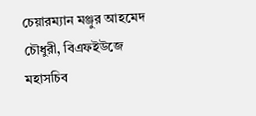চেয়ারম্যান মঞ্জুর আহমেদ চৌধুরী, বিএফইউজে মহাসচিব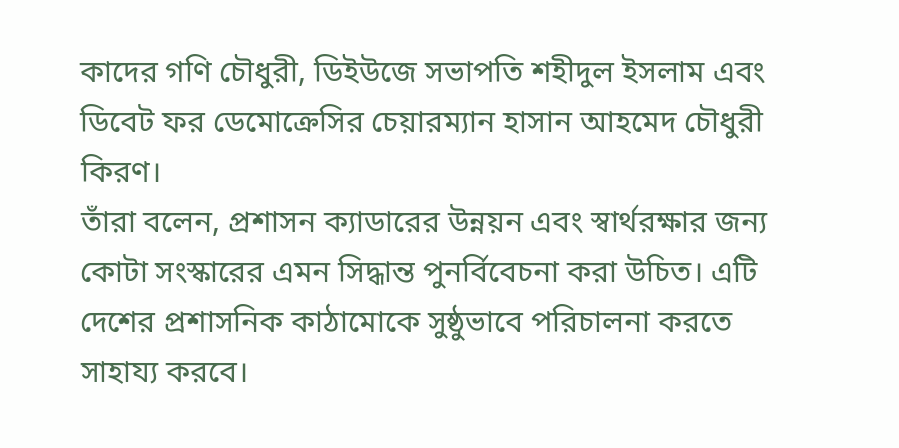কাদের গণি চৌধুরী, ডিইউজে সভাপতি শহীদুল ইসলাম এবং ডিবেট ফর ডেমোক্রেসির চেয়ারম্যান হাসান আহমেদ চৌধুরী কিরণ।
তাঁরা বলেন, প্রশাসন ক্যাডারের উন্নয়ন এবং স্বার্থরক্ষার জন্য কোটা সংস্কারের এমন সিদ্ধান্ত পুনর্বিবেচনা করা উচিত। এটি দেশের প্রশাসনিক কাঠামোকে সুষ্ঠুভাবে পরিচালনা করতে সাহায্য করবে।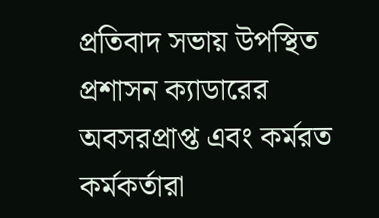প্রতিবাদ সভায় উপস্থিত প্রশাসন ক্যাডারের অবসরপ্রাপ্ত এবং কর্মরত কর্মকর্তারা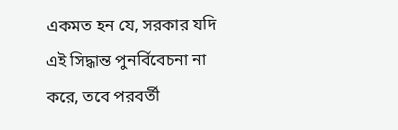একমত হন যে, সরকার যদি এই সিদ্ধান্ত পুনর্বিবেচনা না করে, তবে পরবর্তী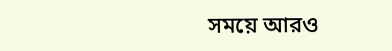সময়ে আরও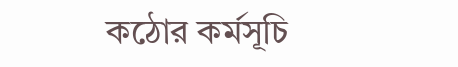কঠোর কর্মসূচি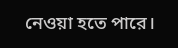নেওয়া হতে পারে।